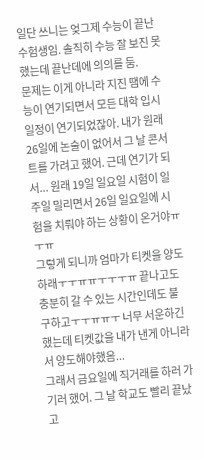일단 쓰니는 엊그제 수능이 끝난 수험생임. 솔직히 수능 잘 보진 못했는데 끝난데에 의의를 둠.
문제는 이게 아니라 지진 땜에 수능이 연기되면서 모든 대학 입시 일정이 연기되었잖아. 내가 원래 26일에 논술이 없어서 그 날 콘서트를 가려고 했어. 근데 연기가 되서... 원래 19일 일요일 시험이 일주일 밀리면서 26일 일요일에 시험을 치뤄야 하는 상황이 온거야ㅠㅜㅠ
그렇게 되니까 엄마가 티켓을 양도하래ㅜㅜㅠㅠㅜㅜㅜㅠ 끝나고도 충분히 갈 수 있는 시간인데도 불구하고ㅜㅜㅠㅠㅜ 너무 서운하긴 했는데 티켓값을 내가 낸게 아니라서 양도해야했음...
그래서 금요일에 직거래를 하러 가기러 했어. 그 날 학교도 빨리 끝났고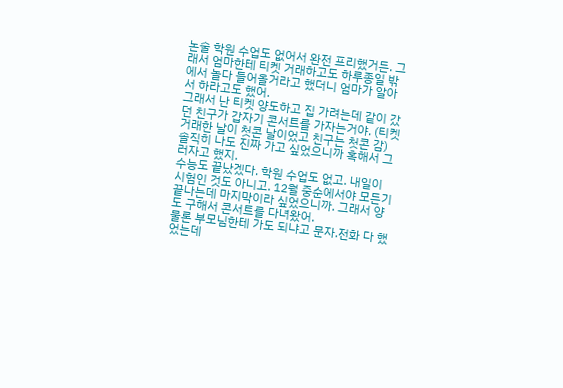논술 학원 수업도 없어서 완전 프리했거든. 그래서 엄마한테 티켓 거래하고도 하루종일 밖에서 놀다 들어올거라고 했더니 엄마가 알아서 하라고도 했어.
그래서 난 티켓 양도하고 집 가려는데 같이 갔던 친구가 갑자기 콘서트를 가자는거야. (티켓 거래한 날이 첫콘 날이었고 친구는 첫콘 감) 솔직히 나도 진짜 가고 싶었으니까 혹해서 그러자고 했지.
수능도 끝났겠다. 학원 수업도 없고. 내일이 시험인 것도 아니고. 12월 중순에서야 모든기 끝나는데 마지막이라 싶었으니까. 그래서 양도 구해서 콘서트를 다녀왔어.
물론 부모님한테 가도 되냐고 문자.전화 다 했었는데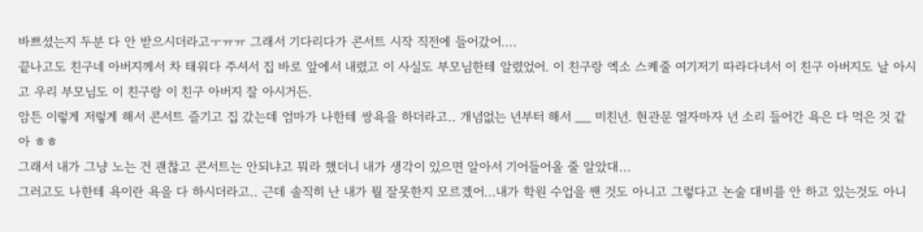바쁘셨는지 두분 다 안 받으시더라고ㅜㅠㅠ 그래서 기다리다가 콘서트 시작 직전에 들어갔어....
끝나고도 친구네 아버지께서 차 태워다 주셔서 집 바로 앞에서 내렸고 이 사실도 부모님한테 알렸었어. 이 친구랑 엑소 스켸줄 여기저기 따라다녀서 이 친구 아버지도 날 아시고 우리 부모님도 이 친구랑 이 친구 아버지 잘 아시거든.
암튼 이렇게 저렇게 해서 콘서트 즐기고 집 갔는데 엄마가 나한테 쌍욕을 하더라고.. 개념없는 년부터 해서 __ 미친년. 현관문 열자마자 년 소리 들어간 욕은 다 먹은 것 같아 ㅎㅎ
그래서 내가 그냥 노는 건 괜찮고 콘서트는 안되냐고 뭐라 했더니 내가 생각이 있으면 알아서 기어들어올 줄 알았대...
그러고도 나한테 욕이란 욕을 다 하시더라고.. 근데 솔직히 난 내가 뭘 잘못한지 모르겠어...내가 학원 수업을 짼 것도 아니고 그렇다고 논술 대비를 안 하고 있는것도 아니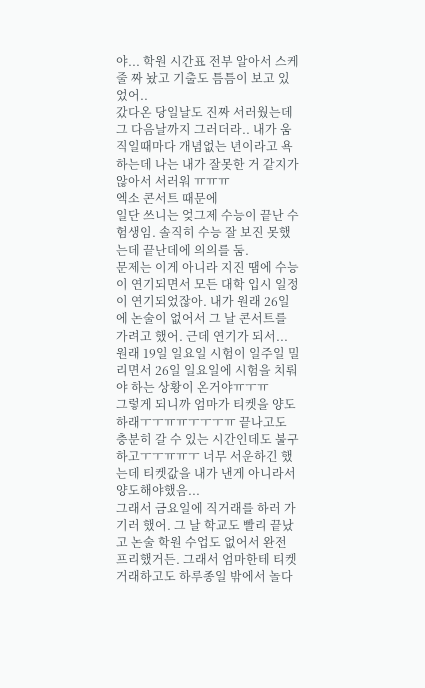야... 학원 시간표 전부 알아서 스케줄 짜 놨고 기출도 틈틈이 보고 있었어..
갔다온 당일날도 진짜 서러웠는데 그 다음날까지 그러더라.. 내가 움직일때마다 개념없는 년이라고 욕하는데 나는 내가 잘못한 거 같지가 않아서 서러워 ㅠㅠㅠ
엑소 콘서트 때문에
일단 쓰니는 엊그제 수능이 끝난 수험생임. 솔직히 수능 잘 보진 못했는데 끝난데에 의의를 둠.
문제는 이게 아니라 지진 땜에 수능이 연기되면서 모든 대학 입시 일정이 연기되었잖아. 내가 원래 26일에 논술이 없어서 그 날 콘서트를 가려고 했어. 근데 연기가 되서... 원래 19일 일요일 시험이 일주일 밀리면서 26일 일요일에 시험을 치뤄야 하는 상황이 온거야ㅠㅜㅠ
그렇게 되니까 엄마가 티켓을 양도하래ㅜㅜㅠㅠㅜㅜㅜㅠ 끝나고도 충분히 갈 수 있는 시간인데도 불구하고ㅜㅜㅠㅠㅜ 너무 서운하긴 했는데 티켓값을 내가 낸게 아니라서 양도해야했음...
그래서 금요일에 직거래를 하러 가기러 했어. 그 날 학교도 빨리 끝났고 논술 학원 수업도 없어서 완전 프리했거든. 그래서 엄마한테 티켓 거래하고도 하루종일 밖에서 놀다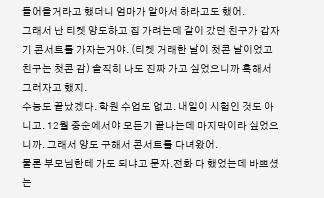들어올거라고 했더니 엄마가 알아서 하라고도 했어.
그래서 난 티켓 양도하고 집 가려는데 같이 갔던 친구가 갑자기 콘서트를 가자는거야. (티켓 거래한 날이 첫콘 날이었고 친구는 첫콘 감) 솔직히 나도 진짜 가고 싶었으니까 혹해서 그러자고 했지.
수능도 끝났겠다. 학원 수업도 없고. 내일이 시험인 것도 아니고. 12월 중순에서야 모든기 끝나는데 마지막이라 싶었으니까. 그래서 양도 구해서 콘서트를 다녀왔어.
물론 부모님한테 가도 되냐고 문자.전화 다 했었는데 바쁘셨는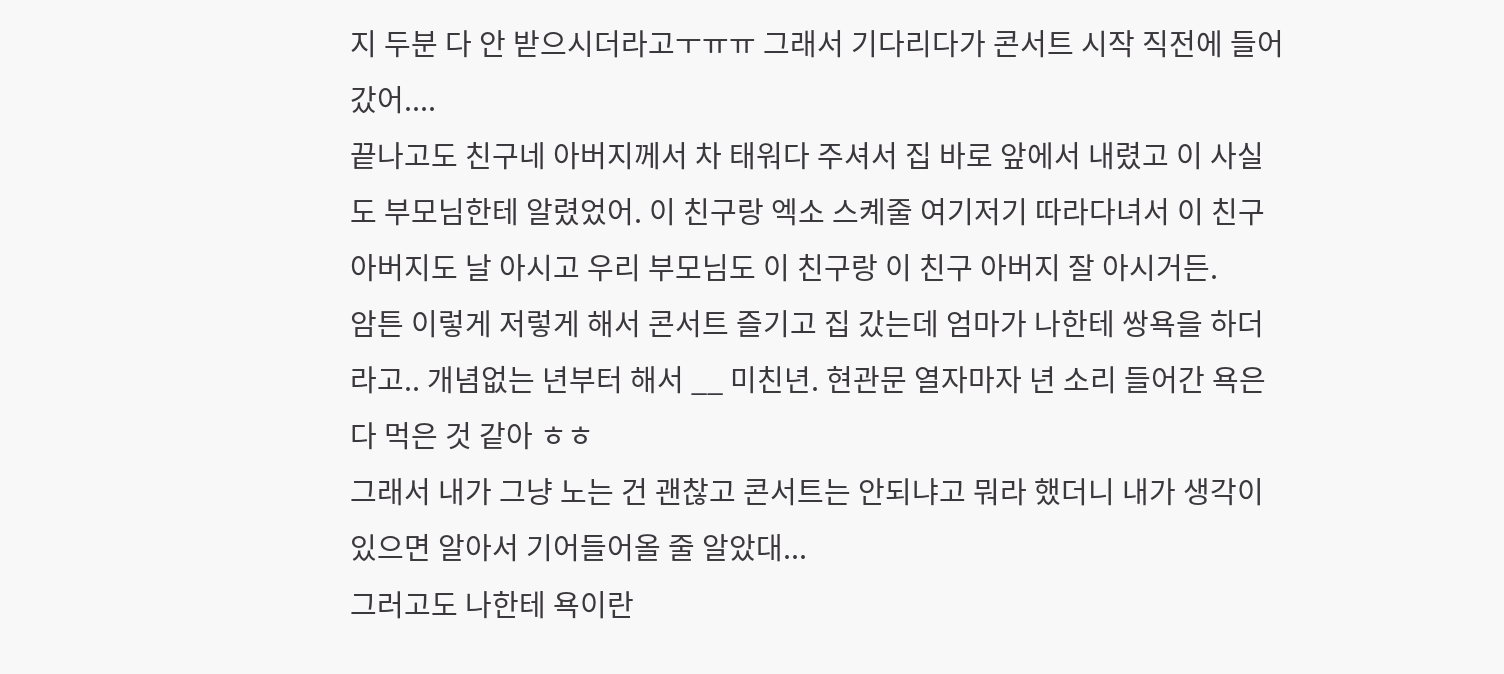지 두분 다 안 받으시더라고ㅜㅠㅠ 그래서 기다리다가 콘서트 시작 직전에 들어갔어....
끝나고도 친구네 아버지께서 차 태워다 주셔서 집 바로 앞에서 내렸고 이 사실도 부모님한테 알렸었어. 이 친구랑 엑소 스켸줄 여기저기 따라다녀서 이 친구 아버지도 날 아시고 우리 부모님도 이 친구랑 이 친구 아버지 잘 아시거든.
암튼 이렇게 저렇게 해서 콘서트 즐기고 집 갔는데 엄마가 나한테 쌍욕을 하더라고.. 개념없는 년부터 해서 __ 미친년. 현관문 열자마자 년 소리 들어간 욕은 다 먹은 것 같아 ㅎㅎ
그래서 내가 그냥 노는 건 괜찮고 콘서트는 안되냐고 뭐라 했더니 내가 생각이 있으면 알아서 기어들어올 줄 알았대...
그러고도 나한테 욕이란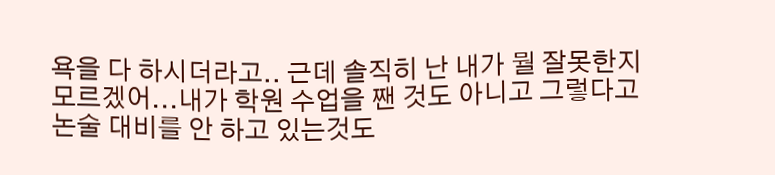욕을 다 하시더라고.. 근데 솔직히 난 내가 뭘 잘못한지 모르겠어...내가 학원 수업을 짼 것도 아니고 그렇다고 논술 대비를 안 하고 있는것도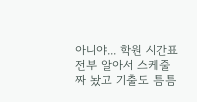아니야... 학원 시간표 전부 알아서 스케줄 짜 놨고 기출도 틈틈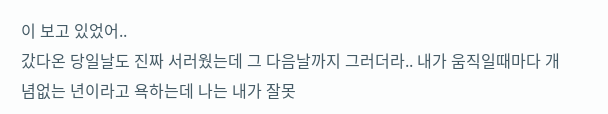이 보고 있었어..
갔다온 당일날도 진짜 서러웠는데 그 다음날까지 그러더라.. 내가 움직일때마다 개념없는 년이라고 욕하는데 나는 내가 잘못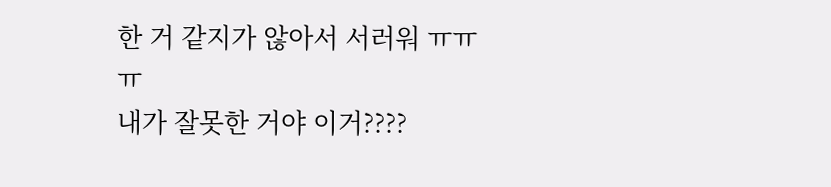한 거 같지가 않아서 서러워 ㅠㅠㅠ
내가 잘못한 거야 이거????